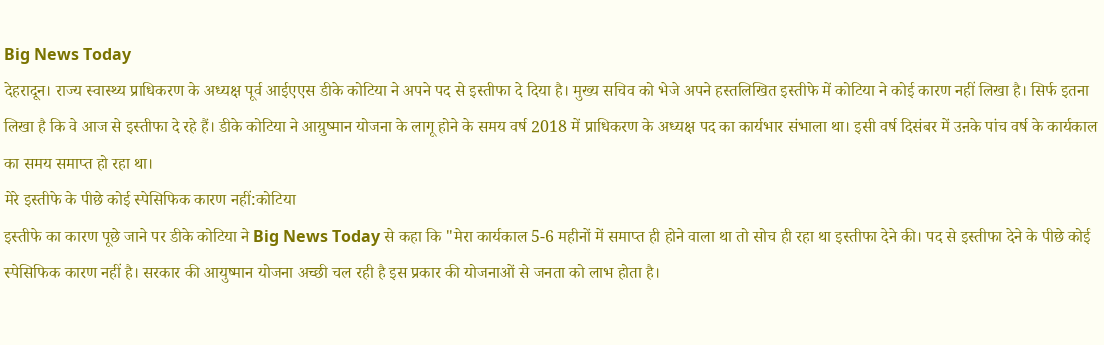Big News Today
देहरादून। राज्य स्वास्थ्य प्राधिकरण के अध्यक्ष पूर्व आईएएस डीके कोटिया ने अपने पद से इस्तीफा दे दिया है। मुख्य सचिव को भेजे अपने हस्तलिखित इस्तीफे में कोटिया ने कोई कारण नहीं लिखा है। सिर्फ इतना लिखा है कि वे आज से इस्तीफा दे रहे हैं। डीके कोटिया ने आय़ुष्मान योजना के लागू होने के समय वर्ष 2018 में प्राधिकरण के अध्यक्ष पद का कार्यभार संभाला था। इसी वर्ष दिसंबर में उऩके पांच वर्ष के कार्यकाल का समय समाप्त हो रहा था।
मेरे इस्तीफे के पीछे कोई स्पेसिफिक कारण नहीं:कोटिया
इस्तीफे का कारण पूछे जाने पर डीके कोटिया ने Big News Today से कहा कि "मेरा कार्यकाल 5-6 महीनों में समाप्त ही होने वाला था तो सोच ही रहा था इस्तीफा देने की। पद से इस्तीफा देने के पीछे कोई स्पेसिफिक कारण नहीं है। सरकार की आयुष्मान योजना अच्छी चल रही है इस प्रकार की योजनाओं से जनता को लाभ होता है।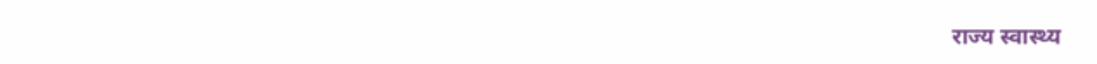राज्य स्वास्थ्य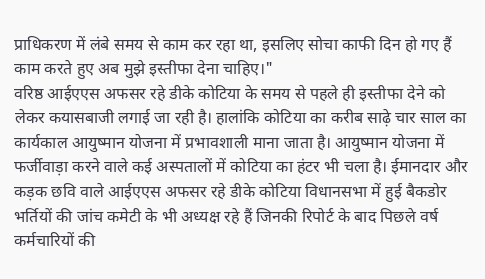प्राधिकरण में लंबे समय से काम कर रहा था, इसलिए सोचा काफी दिन हो गए हैं काम करते हुए अब मुझे इस्तीफा देना चाहिए।"
वरिष्ठ आईएएस अफसर रहे डीके कोटिया के समय से पहले ही इस्तीफा देने को लेकर कयासबाजी लगाई जा रही है। हालांकि कोटिया का करीब साढ़े चार साल का कार्यकाल आयुष्मान योजना में प्रभावशाली माना जाता है। आयुष्मान योजना में फर्जीवाड़ा करने वाले कई अस्पतालों में कोटिया का हंटर भी चला है। ईमानदार और कड़क छवि वाले आईएएस अफसर रहे डीके कोटिया विधानसभा में हुई बैकडोर भर्तियों की जांच कमेटी के भी अध्यक्ष रहे हैं जिनकी रिपोर्ट के बाद पिछले वर्ष कर्मचारियों की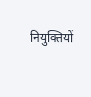नियुक्तियों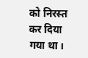को निरस्त कर दिया गया था।